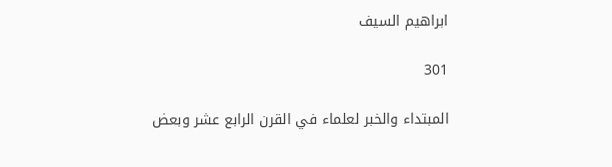ابراهيم السيف

301

المبتداء والخبر لعلماء في القرن الرابع عشر وبعض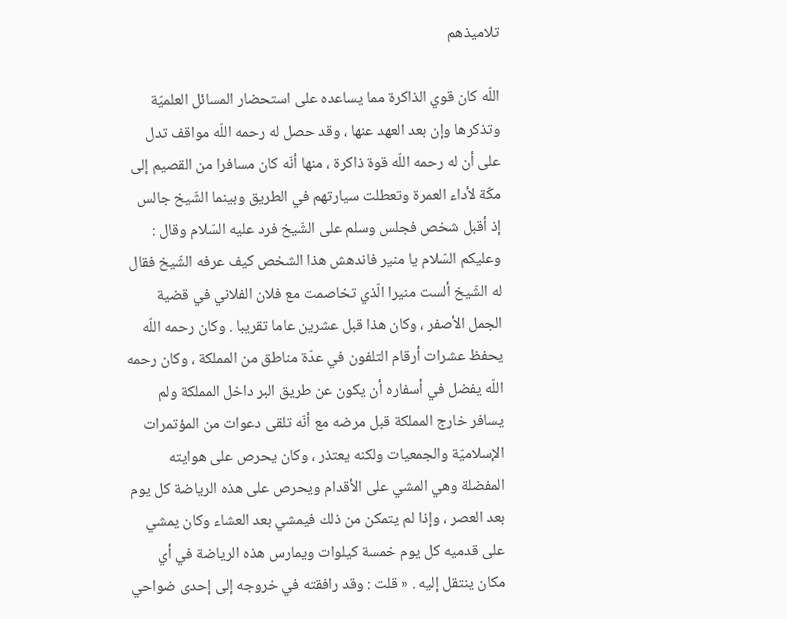تلاميذهم

اللّه كان قوي الذاكرة مما يساعده على استحضار المسائل العلميّة وتذكرها وإن بعد العهد عنها ، وقد حصل له رحمه اللّه مواقف تدل على أن له رحمه اللّه قوة ذاكرة ، منها أنّه كان مسافرا من القصيم إلى مكّة لأداء العمرة وتعطلت سيارتهم في الطريق وبينما الشّيخ جالس إذ أقبل شخص فجلس وسلم على الشّيخ فرد عليه السّلام وقال : وعليكم السّلام يا منير فاندهش هذا الشخص كيف عرفه الشّيخ فقال له الشّيخ ألست منيرا الّذي تخاصمت مع فلان الفلاني في قضية الجمل الأصفر ، وكان هذا قبل عشرين عاما تقريبا . وكان رحمه اللّه يحفظ عشرات أرقام التلفون في عدّة مناطق من المملكة ، وكان رحمه اللّه يفضل في أسفاره أن يكون عن طريق البر داخل المملكة ولم يسافر خارج المملكة قبل مرضه مع أنّه تلقى دعوات من المؤتمرات الإسلاميّة والجمعيات ولكنه يعتذر ، وكان يحرص على هوايته المفضلة وهي المشي على الأقدام ويحرص على هذه الرياضة كل يوم بعد العصر ، وإذا لم يتمكن من ذلك فيمشي بعد العشاء وكان يمشي على قدميه كل يوم خمسة كيلوات ويمارس هذه الرياضة في أي مكان ينتقل إليه . « قلت : وقد رافقته في خروجه إلى إحدى ضواحي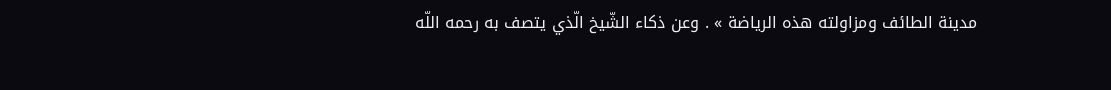مدينة الطائف ومزاولته هذه الرياضة » . وعن ذكاء الشّيخ الّذي يتصف به رحمه اللّه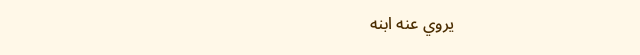يروي عنه ابنه